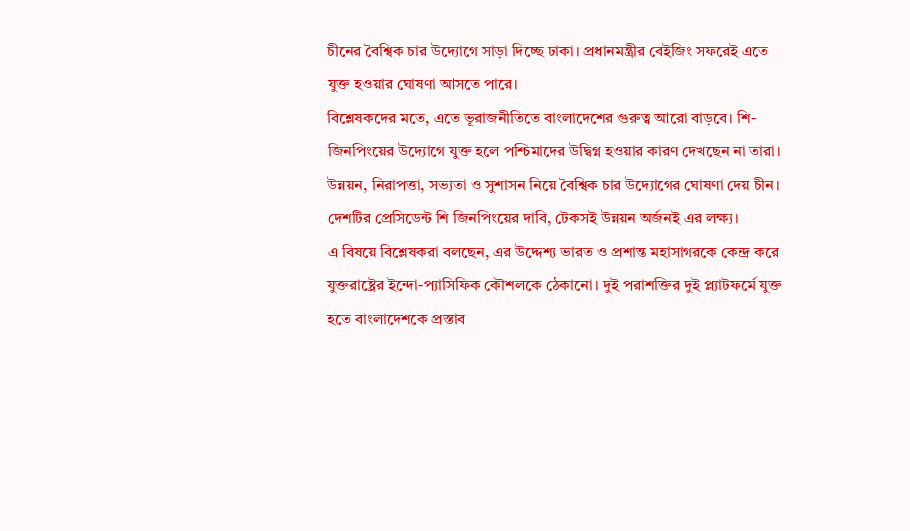চীনের বৈশ্বিক চার উদ্যোগে সাড়া দিচ্ছে ঢাকা। প্রধানমন্ত্রীর বেইজিং সফরেই এতে যুক্ত হওয়ার ঘোষণা আসতে পারে।
বিশ্লেষকদের মতে, এতে ভূরাজনীতিতে বাংলাদেশের গুরুত্ব আরো বাড়বে। শি-জিনপিংয়ের উদ্যোগে যুক্ত হলে পশ্চিমাদের উদ্বিগ্ন হওয়ার কারণ দেখছেন না তারা।
উন্নয়ন, নিরাপত্তা, সভ্যতা ও সুশাসন নিয়ে বৈশ্বিক চার উদ্যোগের ঘোষণা দেয় চীন। দেশটির প্রেসিডেন্ট শি জিনপিংয়ের দাবি, টেকসই উন্নয়ন অর্জনই এর লক্ষ্য।
এ বিষয়ে বিশ্লেষকরা বলছেন, এর উদ্দেশ্য ভারত ও প্রশান্ত মহাসাগরকে কেন্দ্র করে যুক্তরাষ্ট্রের ইন্দো-প্যাসিফিক কৌশলকে ঠেকানো। দুই পরাশক্তির দুই প্ল্যাটফর্মে যুক্ত হতে বাংলাদেশকে প্রস্তাব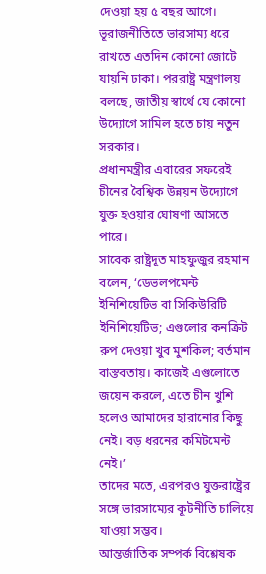দেওয়া হয় ৫ বছর আগে। ভূরাজনীতিতে ভারসাম্য ধরে রাখতে এতদিন কোনো জোটে যায়নি ঢাকা। পররাষ্ট্র মন্ত্রণালয় বলছে, জাতীয় স্বার্থে যে কোনো উদ্যোগে সামিল হতে চায় নতুন সরকার।
প্রধানমন্ত্রীর এবারের সফরেই চীনের বৈশ্বিক উন্নয়ন উদ্যোগে যুক্ত হওয়ার ঘোষণা আসতে পারে।
সাবেক রাষ্ট্রদূত মাহফুজুর রহমান বলেন, ‘ডেভলপমেন্ট ইনিশিয়েটিভ বা সিকিউরিটি ইনিশিয়েটিভ; এগুলোর কনক্রিট রুপ দেওয়া খুব মুশকিল; বর্তমান বাস্তবতায়। কাজেই এগুলোতে জয়েন করলে, এতে চীন খুশি হলেও আমাদের হারানোর কিছু নেই। বড় ধরনের কমিটমেন্ট নেই।’
তাদের মতে, এরপরও যুক্তরাষ্ট্রের সঙ্গে ভারসাম্যের কূটনীতি চালিয়ে যাওয়া সম্ভব।
আন্তর্জাতিক সম্পর্ক বিশ্লেষক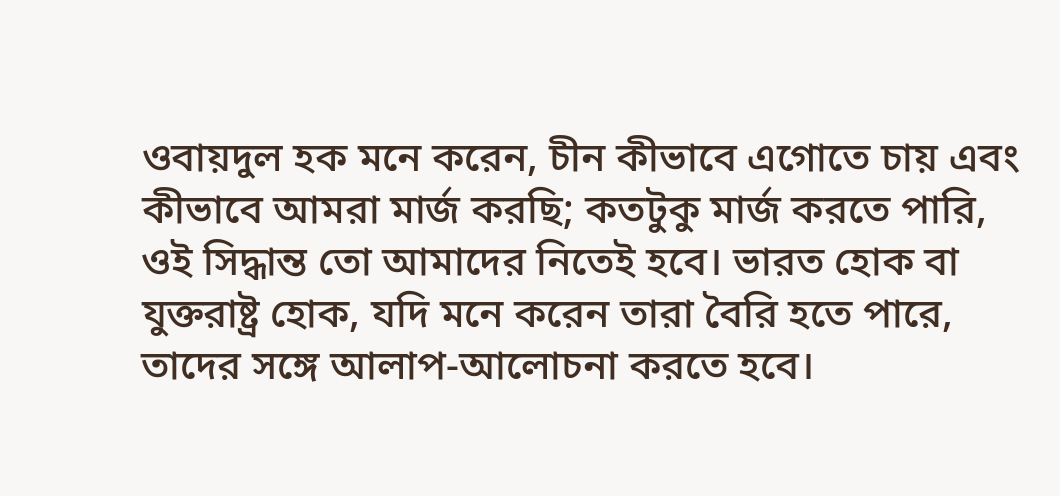ওবায়দুল হক মনে করেন, চীন কীভাবে এগোতে চায় এবং কীভাবে আমরা মার্জ করছি; কতটুকু মার্জ করতে পারি, ওই সিদ্ধান্ত তো আমাদের নিতেই হবে। ভারত হোক বা যুক্তরাষ্ট্র হোক, যদি মনে করেন তারা বৈরি হতে পারে, তাদের সঙ্গে আলাপ-আলোচনা করতে হবে।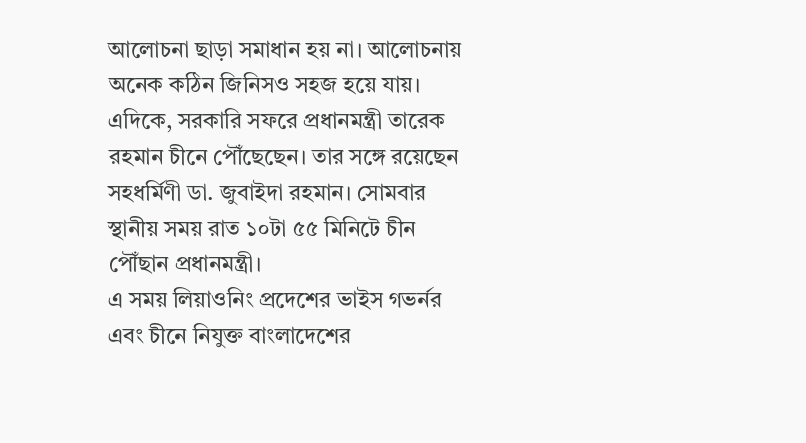আলোচনা ছাড়া সমাধান হয় না। আলোচনায় অনেক কঠিন জিনিসও সহজ হয়ে যায়।
এদিকে, সরকারি সফরে প্রধানমন্ত্রী তারেক রহমান চীনে পৌঁছেছেন। তার সঙ্গে রয়েছেন সহধর্মিণী ডা. জুবাইদা রহমান। সোমবার স্থানীয় সময় রাত ১০টা ৫৫ মিনিটে চীন পৌঁছান প্রধানমন্ত্রী।
এ সময় লিয়াওনিং প্রদেশের ভাইস গভর্নর এবং চীনে নিযুক্ত বাংলাদেশের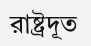রাষ্ট্রদূত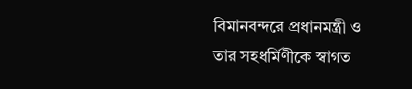বিমানবন্দরে প্রধানমন্ত্রী ও তার সহধর্মিণীকে স্বাগত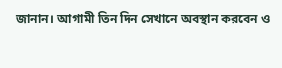জানান। আগামী তিন দিন সেখানে অবস্থান করবেন ও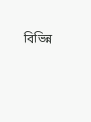বিভিন্ন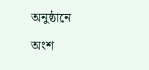অনুষ্ঠানে অংশ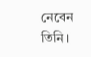নেবেন তিনি।